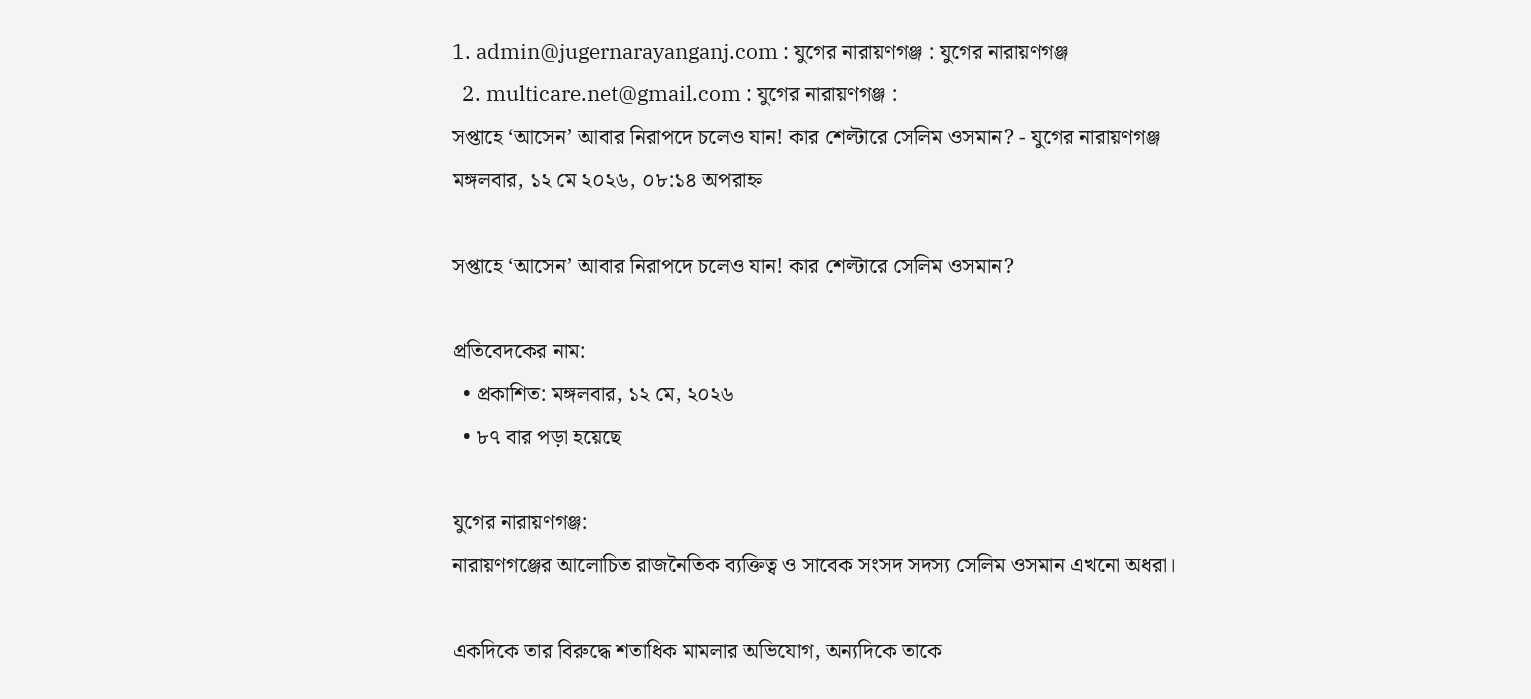1. admin@jugernarayanganj.com : যুগের নারায়ণগঞ্জ : যুগের নারায়ণগঞ্জ
  2. multicare.net@gmail.com : যুগের নারায়ণগঞ্জ :
সপ্তাহে ‘আসেন’ আবার নিরাপদে চলেও যান! কার শেল্টারে সেলিম ওসমান? - যুগের নারায়ণগঞ্জ
মঙ্গলবার, ১২ মে ২০২৬, ০৮:১৪ অপরাহ্ন

সপ্তাহে ‘আসেন’ আবার নিরাপদে চলেও যান! কার শেল্টারে সেলিম ওসমান?

প্রতিবেদকের নাম:
  • প্রকাশিত: মঙ্গলবার, ১২ মে, ২০২৬
  • ৮৭ বার পড়া হয়েছে

যুগের নারায়ণগঞ্জ:
নারায়ণগঞ্জের আলোচিত রাজনৈতিক ব্যক্তিত্ব ও সাবেক সংসদ সদস্য সেলিম ওসমান এখনো অধরা।

একদিকে তার বিরুদ্ধে শতাধিক মামলার অভিযোগ, অন্যদিকে তাকে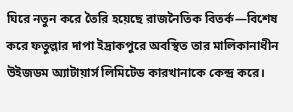ঘিরে নতুন করে তৈরি হয়েছে রাজনৈতিক বিতর্ক—বিশেষ করে ফতুল্লার দাপা ইদ্রাকপুরে অবস্থিত তার মালিকানাধীন উইজডম অ্যাটায়ার্স লিমিটেড কারখানাকে কেন্দ্র করে।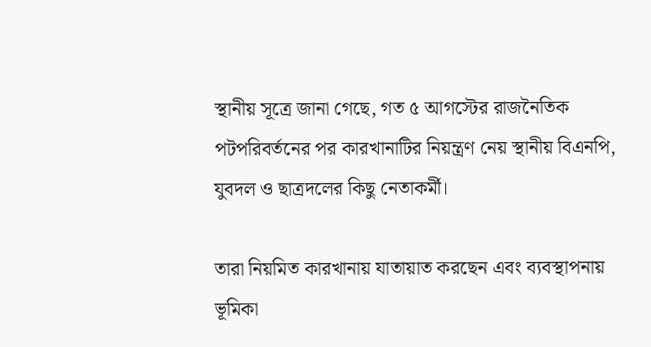স্থানীয় সূত্রে জানা গেছে, গত ৫ আগস্টের রাজনৈতিক পটপরিবর্তনের পর কারখানাটির নিয়ন্ত্রণ নেয় স্থানীয় বিএনপি, যুবদল ও ছাত্রদলের কিছু নেতাকর্মী।

তারা নিয়মিত কারখানায় যাতায়াত করছেন এবং ব্যবস্থাপনায় ভূমিকা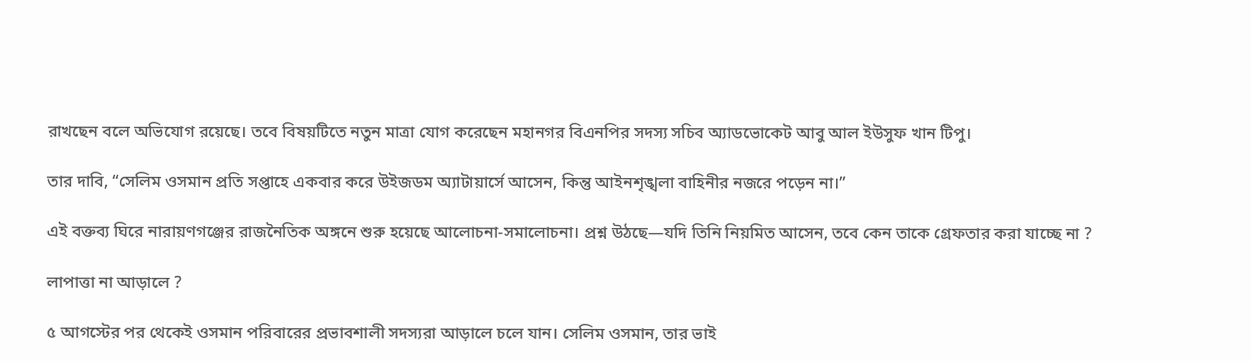রাখছেন বলে অভিযোগ রয়েছে। তবে বিষয়টিতে নতুন মাত্রা যোগ করেছেন মহানগর বিএনপির সদস্য সচিব অ্যাডভোকেট আবু আল ইউসুফ খান টিপু।

তার দাবি, “সেলিম ওসমান প্রতি সপ্তাহে একবার করে উইজডম অ্যাটায়ার্সে আসেন, কিন্তু আইনশৃঙ্খলা বাহিনীর নজরে পড়েন না।”

এই বক্তব্য ঘিরে নারায়ণগঞ্জের রাজনৈতিক অঙ্গনে শুরু হয়েছে আলোচনা-সমালোচনা। প্রশ্ন উঠছে—যদি তিনি নিয়মিত আসেন, তবে কেন তাকে গ্রেফতার করা যাচ্ছে না ?

লাপাত্তা না আড়ালে ?

৫ আগস্টের পর থেকেই ওসমান পরিবারের প্রভাবশালী সদস্যরা আড়ালে চলে যান। সেলিম ওসমান, তার ভাই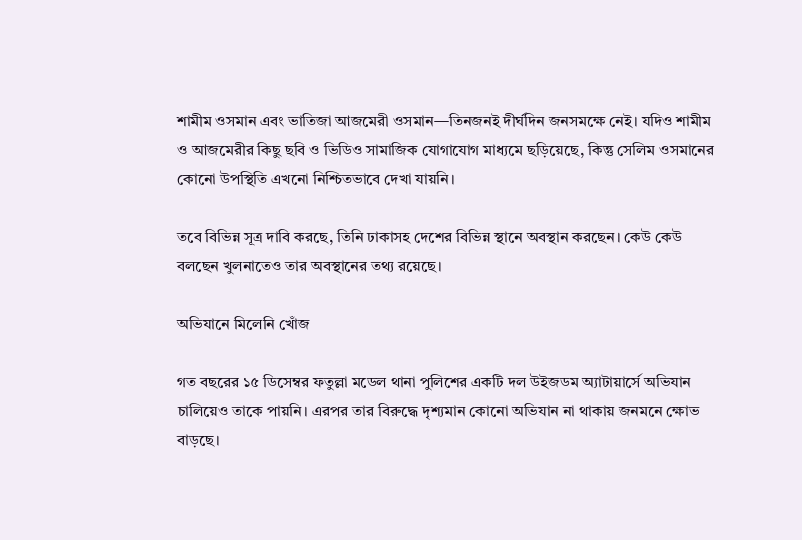শামীম ওসমান এবং ভাতিজা আজমেরী ওসমান—তিনজনই দীর্ঘদিন জনসমক্ষে নেই। যদিও শামীম ও আজমেরীর কিছু ছবি ও ভিডিও সামাজিক যোগাযোগ মাধ্যমে ছড়িয়েছে, কিন্তু সেলিম ওসমানের কোনো উপস্থিতি এখনো নিশ্চিতভাবে দেখা যায়নি।

তবে বিভিন্ন সূত্র দাবি করছে, তিনি ঢাকাসহ দেশের বিভিন্ন স্থানে অবস্থান করছেন। কেউ কেউ বলছেন খুলনাতেও তার অবস্থানের তথ্য রয়েছে।

অভিযানে মিলেনি খোঁজ

গত বছরের ১৫ ডিসেম্বর ফতুল্লা মডেল থানা পুলিশের একটি দল উইজডম অ্যাটায়ার্সে অভিযান চালিয়েও তাকে পায়নি। এরপর তার বিরুদ্ধে দৃশ্যমান কোনো অভিযান না থাকায় জনমনে ক্ষোভ বাড়ছে।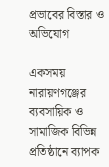প্রভাবের বিস্তার ও অভিযোগ

একসময় নারায়ণগঞ্জের ব্যবসায়িক ও সামাজিক বিভিন্ন প্রতিষ্ঠানে ব্যাপক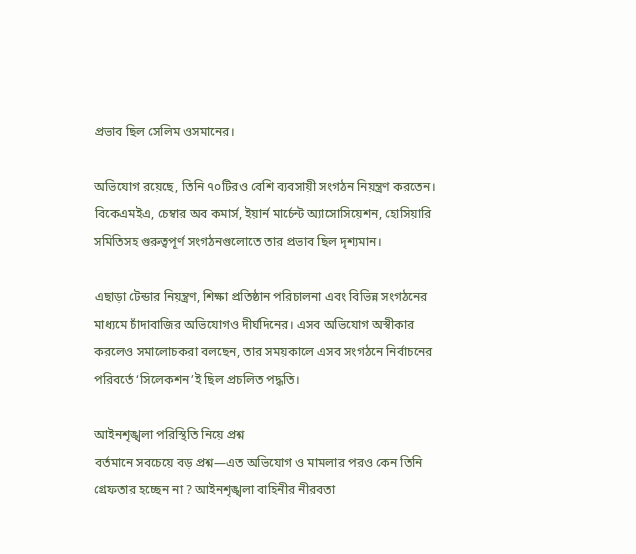প্রভাব ছিল সেলিম ওসমানের।

অভিযোগ রয়েছে, তিনি ৭০টিরও বেশি ব্যবসায়ী সংগঠন নিয়ন্ত্রণ করতেন। বিকেএমইএ, চেম্বার অব কমার্স, ইয়ার্ন মার্চেন্ট অ্যাসোসিয়েশন, হোসিয়ারি সমিতিসহ গুরুত্বপূর্ণ সংগঠনগুলোতে তার প্রভাব ছিল দৃশ্যমান।

এছাড়া টেন্ডার নিয়ন্ত্রণ, শিক্ষা প্রতিষ্ঠান পরিচালনা এবং বিভিন্ন সংগঠনের মাধ্যমে চাঁদাবাজির অভিযোগও দীর্ঘদিনের। এসব অভিযোগ অস্বীকার করলেও সমালোচকরা বলছেন, তার সময়কালে এসব সংগঠনে নির্বাচনের পরিবর্তে ‘সিলেকশন’ই ছিল প্রচলিত পদ্ধতি।

আইনশৃঙ্খলা পরিস্থিতি নিয়ে প্রশ্ন
বর্তমানে সবচেয়ে বড় প্রশ্ন—এত অভিযোগ ও মামলার পরও কেন তিনি গ্রেফতার হচ্ছেন না ? আইনশৃঙ্খলা বাহিনীর নীরবতা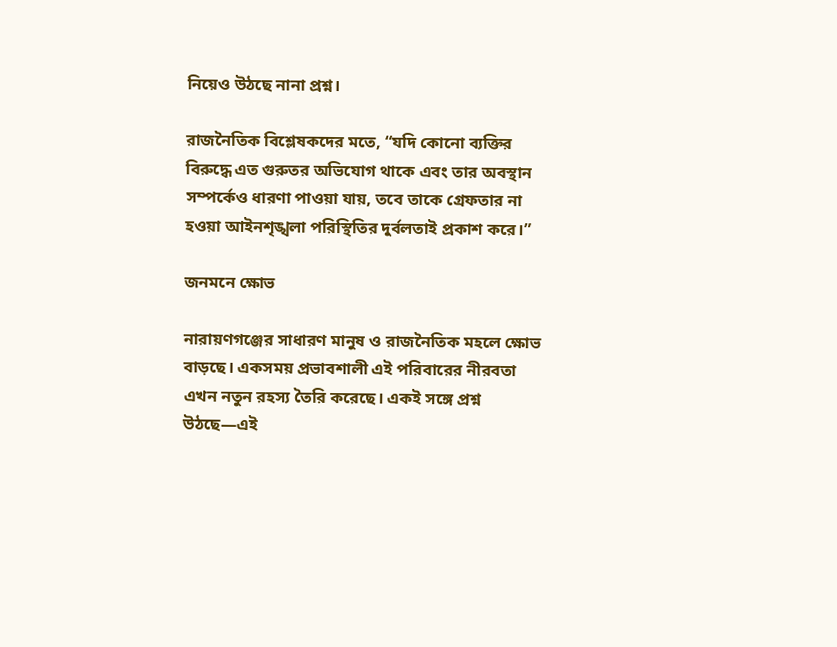নিয়েও উঠছে নানা প্রশ্ন।

রাজনৈতিক বিশ্লেষকদের মতে, “যদি কোনো ব্যক্তির বিরুদ্ধে এত গুরুতর অভিযোগ থাকে এবং তার অবস্থান সম্পর্কেও ধারণা পাওয়া যায়, তবে তাকে গ্রেফতার না হওয়া আইনশৃঙ্খলা পরিস্থিতির দুর্বলতাই প্রকাশ করে।”

জনমনে ক্ষোভ

নারায়ণগঞ্জের সাধারণ মানুষ ও রাজনৈতিক মহলে ক্ষোভ বাড়ছে। একসময় প্রভাবশালী এই পরিবারের নীরবতা এখন নতুন রহস্য তৈরি করেছে। একই সঙ্গে প্রশ্ন উঠছে—এই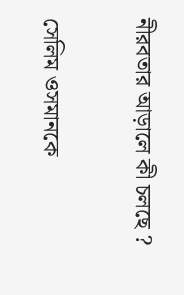নীরবতার আড়ালে কী চলছে ?

সেলিম ওসমানকে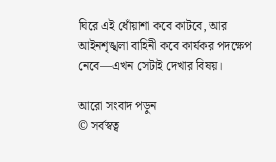ঘিরে এই ধোঁয়াশা কবে কাটবে, আর আইনশৃঙ্খলা বাহিনী কবে কার্যকর পদক্ষেপ নেবে—এখন সেটাই দেখার বিষয়।

আরো সংবাদ পড়ুন
© সর্বস্বত্ব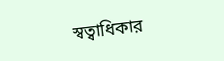স্বত্বাধিকার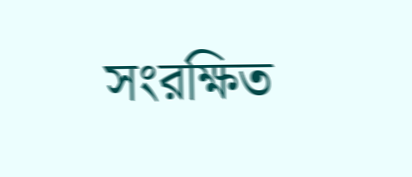সংরক্ষিত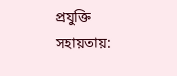প্রযুক্তি সহায়তায়: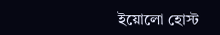ইয়োলো হোস্ট